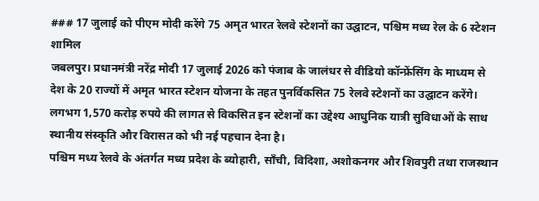### 17 जुलाई को पीएम मोदी करेंगे 75 अमृत भारत रेलवे स्टेशनों का उद्घाटन, पश्चिम मध्य रेल के 6 स्टेशन शामिल
जबलपुर। प्रधानमंत्री नरेंद्र मोदी 17 जुलाई 2026 को पंजाब के जालंधर से वीडियो कॉन्फ्रेंसिंग के माध्यम से देश के 20 राज्यों में अमृत भारत स्टेशन योजना के तहत पुनर्विकसित 75 रेलवे स्टेशनों का उद्घाटन करेंगे। लगभग 1,570 करोड़ रुपये की लागत से विकसित इन स्टेशनों का उद्देश्य आधुनिक यात्री सुविधाओं के साथ स्थानीय संस्कृति और विरासत को भी नई पहचान देना है।
पश्चिम मध्य रेलवे के अंतर्गत मध्य प्रदेश के ब्योहारी, साँची, विदिशा, अशोकनगर और शिवपुरी तथा राजस्थान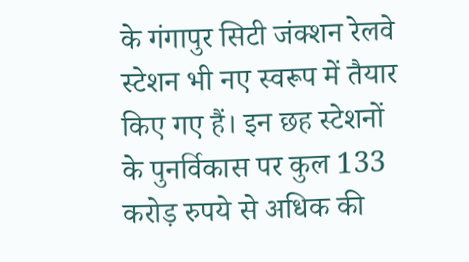के गंगापुर सिटी जंक्शन रेलवे स्टेशन भी नए स्वरूप में तैयार किए गए हैं। इन छह स्टेशनों के पुनर्विकास पर कुल 133 करोड़ रुपये से अधिक की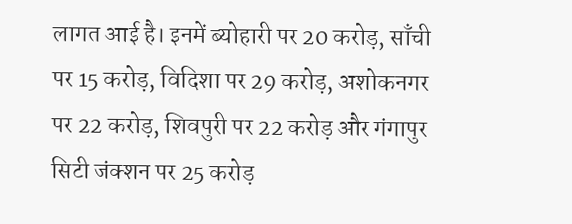लागत आई है। इनमें ब्योहारी पर 20 करोड़, साँची पर 15 करोड़, विदिशा पर 29 करोड़, अशोकनगर पर 22 करोड़, शिवपुरी पर 22 करोड़ और गंगापुर सिटी जंक्शन पर 25 करोड़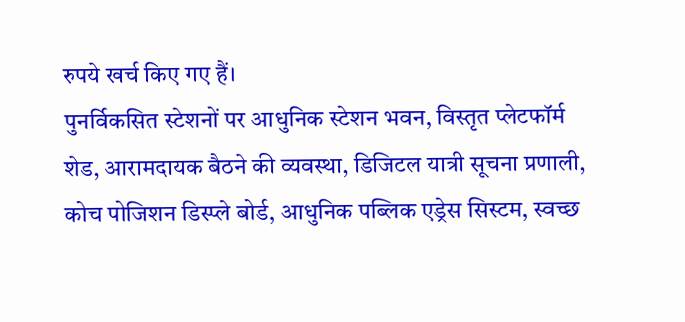रुपये खर्च किए गए हैं।
पुनर्विकसित स्टेशनों पर आधुनिक स्टेशन भवन, विस्तृत प्लेटफॉर्म शेड, आरामदायक बैठने की व्यवस्था, डिजिटल यात्री सूचना प्रणाली, कोच पोजिशन डिस्प्ले बोर्ड, आधुनिक पब्लिक एड्रेस सिस्टम, स्वच्छ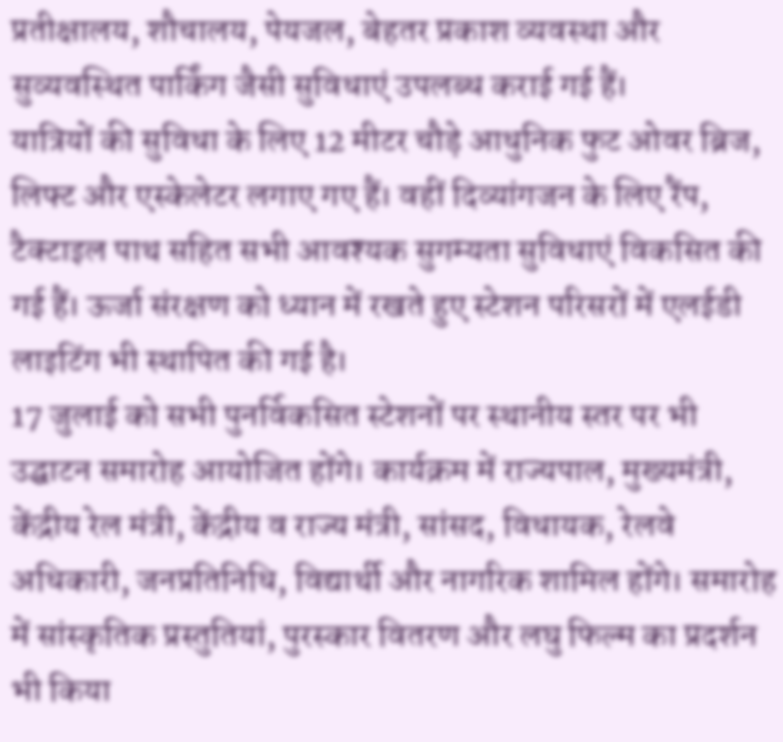प्रतीक्षालय, शौचालय, पेयजल, बेहतर प्रकाश व्यवस्था और सुव्यवस्थित पार्किंग जैसी सुविधाएं उपलब्ध कराई गई हैं।
यात्रियों की सुविधा के लिए 12 मीटर चौड़े आधुनिक फुट ओवर ब्रिज, लिफ्ट और एस्केलेटर लगाए गए हैं। वहीं दिव्यांगजन के लिए रैंप, टैक्टाइल पाथ सहित सभी आवश्यक सुगम्यता सुविधाएं विकसित की गई हैं। ऊर्जा संरक्षण को ध्यान में रखते हुए स्टेशन परिसरों में एलईडी लाइटिंग भी स्थापित की गई है।
17 जुलाई को सभी पुनर्विकसित स्टेशनों पर स्थानीय स्तर पर भी उद्घाटन समारोह आयोजित होंगे। कार्यक्रम में राज्यपाल, मुख्यमंत्री, केंद्रीय रेल मंत्री, केंद्रीय व राज्य मंत्री, सांसद, विधायक, रेलवे अधिकारी, जनप्रतिनिधि, विद्यार्थी और नागरिक शामिल होंगे। समारोह में सांस्कृतिक प्रस्तुतियां, पुरस्कार वितरण और लघु फिल्म का प्रदर्शन भी किया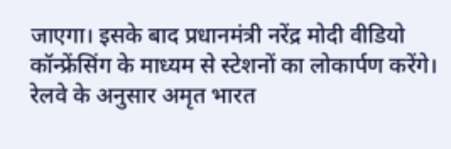जाएगा। इसके बाद प्रधानमंत्री नरेंद्र मोदी वीडियो कॉन्फ्रेंसिंग के माध्यम से स्टेशनों का लोकार्पण करेंगे।
रेलवे के अनुसार अमृत भारत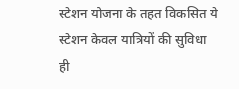स्टेशन योजना के तहत विकसित ये स्टेशन केवल यात्रियों की सुविधा ही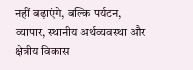नहीं बढ़ाएंगे, बल्कि पर्यटन, व्यापार, स्थानीय अर्थव्यवस्था और क्षेत्रीय विकास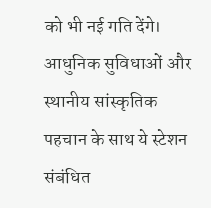को भी नई गति देंगे। आधुनिक सुविधाओं और स्थानीय सांस्कृतिक पहचान के साथ ये स्टेशन संबंधित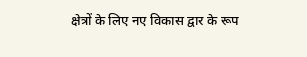क्षेत्रों के लिए नए विकास द्वार के रूप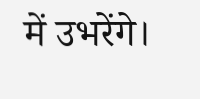में उभरेंगे।